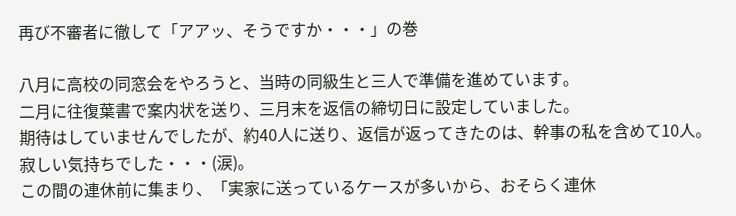再び不審者に徹して「アアッ、そうですか・・・」の巻

八月に高校の同窓会をやろうと、当時の同級生と三人で準備を進めています。
二月に往復葉書で案内状を送り、三月末を返信の締切日に設定していました。
期待はしていませんでしたが、約40人に送り、返信が返ってきたのは、幹事の私を含めて10人。寂しい気持ちでした・・・(涙)。
この間の連休前に集まり、「実家に送っているケースが多いから、おそらく連休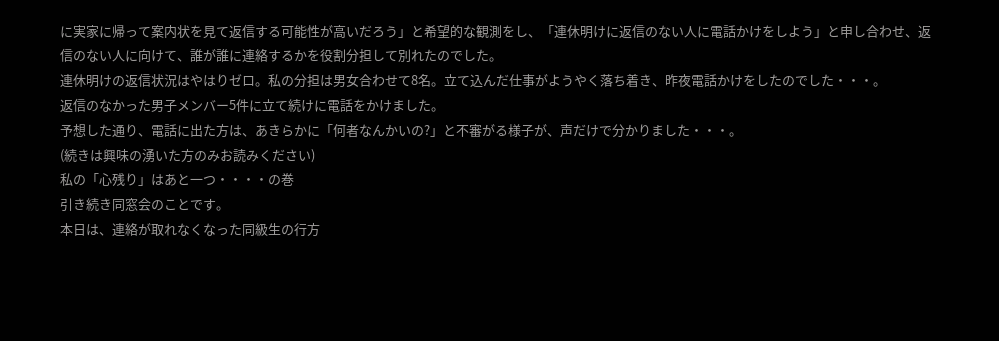に実家に帰って案内状を見て返信する可能性が高いだろう」と希望的な観測をし、「連休明けに返信のない人に電話かけをしよう」と申し合わせ、返信のない人に向けて、誰が誰に連絡するかを役割分担して別れたのでした。
連休明けの返信状況はやはりゼロ。私の分担は男女合わせて8名。立て込んだ仕事がようやく落ち着き、昨夜電話かけをしたのでした・・・。
返信のなかった男子メンバー5件に立て続けに電話をかけました。
予想した通り、電話に出た方は、あきらかに「何者なんかいの?」と不審がる様子が、声だけで分かりました・・・。
(続きは興味の湧いた方のみお読みください)
私の「心残り」はあと一つ・・・・の巻
引き続き同窓会のことです。
本日は、連絡が取れなくなった同級生の行方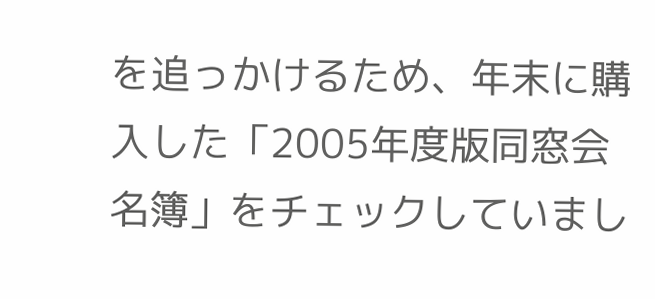を追っかけるため、年末に購入した「2005年度版同窓会名簿」をチェックしていまし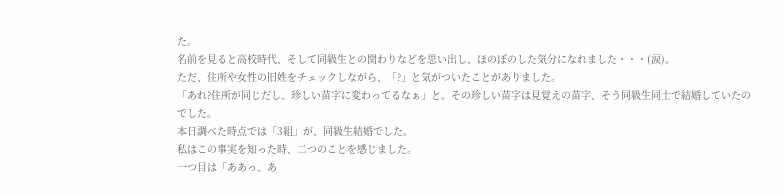た。
名前を見ると高校時代、そして同級生との関わりなどを思い出し、ほのぼのした気分になれました・・・(涙)。
ただ、住所や女性の旧姓をチェックしながら、「?」と気がついたことがありました。
「あれ?住所が同じだし、珍しい苗字に変わってるなぁ」と。その珍しい苗字は見覚えの苗字、そう同級生同士で結婚していたのでした。
本日調べた時点では「3組」が、同級生結婚でした。
私はこの事実を知った時、二つのことを感じました。
一つ目は「ああっ、あ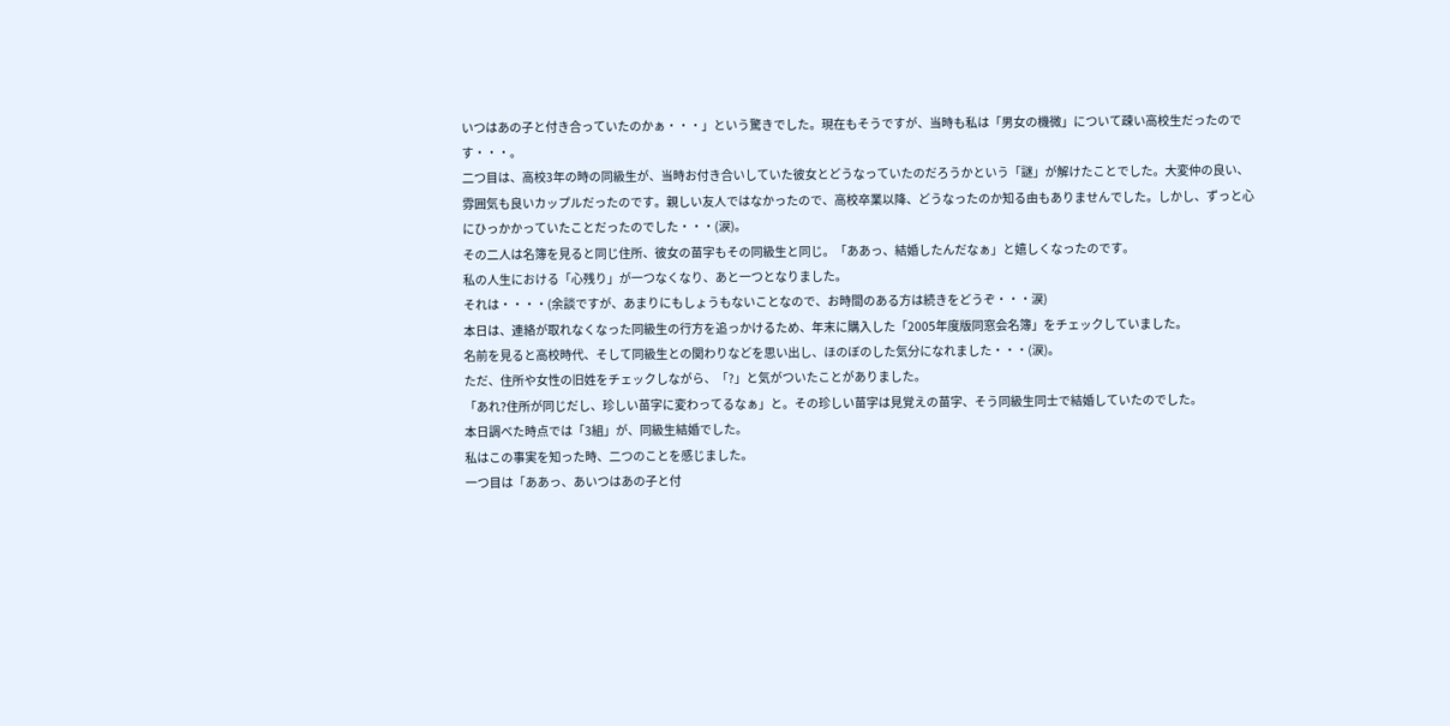いつはあの子と付き合っていたのかぁ・・・」という驚きでした。現在もそうですが、当時も私は「男女の機微」について疎い高校生だったのです・・・。
二つ目は、高校3年の時の同級生が、当時お付き合いしていた彼女とどうなっていたのだろうかという「謎」が解けたことでした。大変仲の良い、雰囲気も良いカップルだったのです。親しい友人ではなかったので、高校卒業以降、どうなったのか知る由もありませんでした。しかし、ずっと心にひっかかっていたことだったのでした・・・(涙)。
その二人は名簿を見ると同じ住所、彼女の苗字もその同級生と同じ。「ああっ、結婚したんだなぁ」と嬉しくなったのです。
私の人生における「心残り」が一つなくなり、あと一つとなりました。
それは・・・・(余談ですが、あまりにもしょうもないことなので、お時間のある方は続きをどうぞ・・・涙)
本日は、連絡が取れなくなった同級生の行方を追っかけるため、年末に購入した「2005年度版同窓会名簿」をチェックしていました。
名前を見ると高校時代、そして同級生との関わりなどを思い出し、ほのぼのした気分になれました・・・(涙)。
ただ、住所や女性の旧姓をチェックしながら、「?」と気がついたことがありました。
「あれ?住所が同じだし、珍しい苗字に変わってるなぁ」と。その珍しい苗字は見覚えの苗字、そう同級生同士で結婚していたのでした。
本日調べた時点では「3組」が、同級生結婚でした。
私はこの事実を知った時、二つのことを感じました。
一つ目は「ああっ、あいつはあの子と付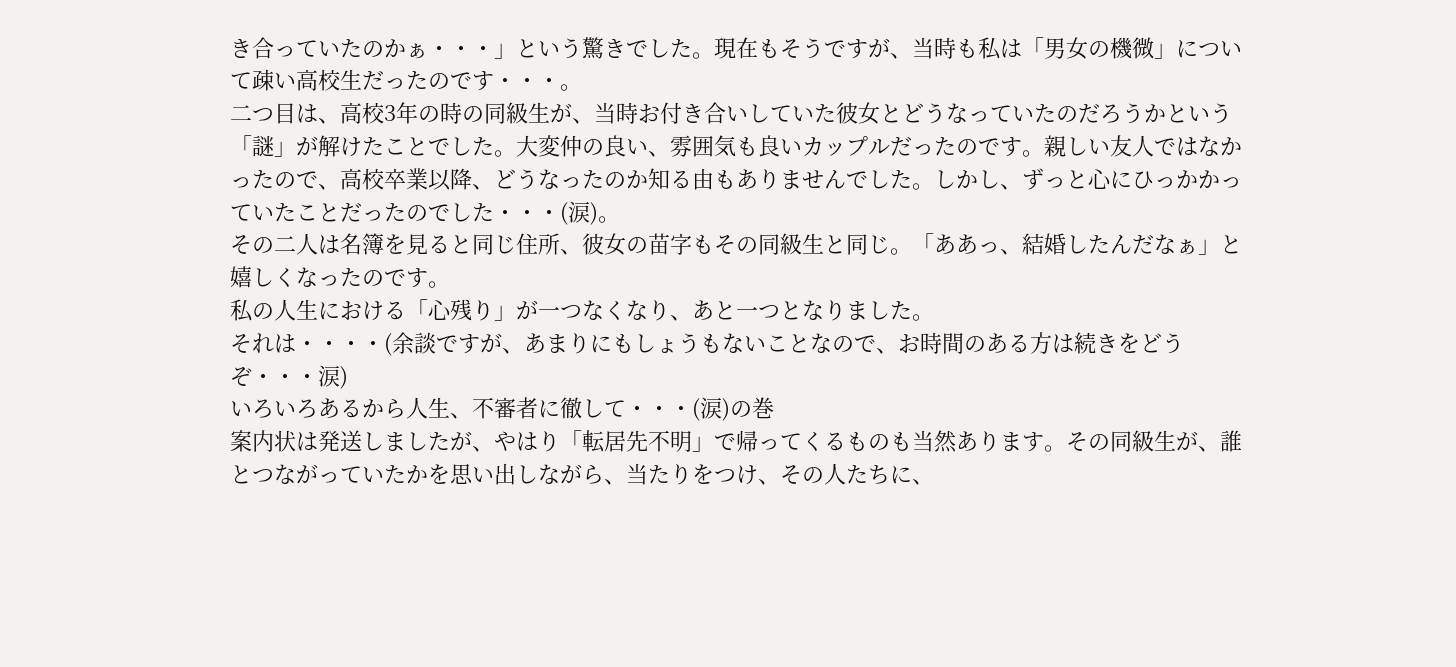き合っていたのかぁ・・・」という驚きでした。現在もそうですが、当時も私は「男女の機微」について疎い高校生だったのです・・・。
二つ目は、高校3年の時の同級生が、当時お付き合いしていた彼女とどうなっていたのだろうかという「謎」が解けたことでした。大変仲の良い、雰囲気も良いカップルだったのです。親しい友人ではなかったので、高校卒業以降、どうなったのか知る由もありませんでした。しかし、ずっと心にひっかかっていたことだったのでした・・・(涙)。
その二人は名簿を見ると同じ住所、彼女の苗字もその同級生と同じ。「ああっ、結婚したんだなぁ」と嬉しくなったのです。
私の人生における「心残り」が一つなくなり、あと一つとなりました。
それは・・・・(余談ですが、あまりにもしょうもないことなので、お時間のある方は続きをどうぞ・・・涙)
いろいろあるから人生、不審者に徹して・・・(涙)の巻
案内状は発送しましたが、やはり「転居先不明」で帰ってくるものも当然あります。その同級生が、誰とつながっていたかを思い出しながら、当たりをつけ、その人たちに、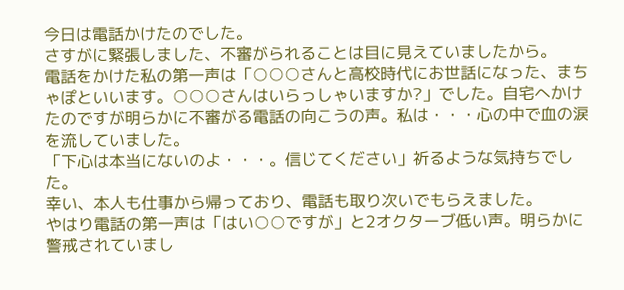今日は電話かけたのでした。
さすがに緊張しました、不審がられることは目に見えていましたから。
電話をかけた私の第一声は「○○○さんと高校時代にお世話になった、まちゃぽといいます。○○○さんはいらっしゃいますか?」でした。自宅へかけたのですが明らかに不審がる電話の向こうの声。私は・・・心の中で血の涙を流していました。
「下心は本当にないのよ・・・。信じてください」祈るような気持ちでした。
幸い、本人も仕事から帰っており、電話も取り次いでもらえました。
やはり電話の第一声は「はい○○ですが」と2オクターブ低い声。明らかに警戒されていまし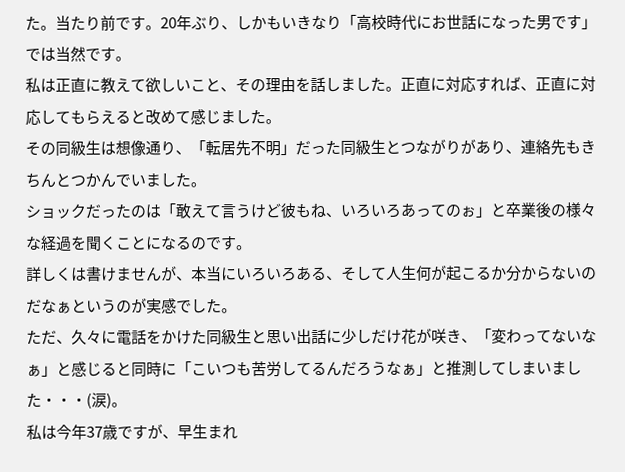た。当たり前です。20年ぶり、しかもいきなり「高校時代にお世話になった男です」では当然です。
私は正直に教えて欲しいこと、その理由を話しました。正直に対応すれば、正直に対応してもらえると改めて感じました。
その同級生は想像通り、「転居先不明」だった同級生とつながりがあり、連絡先もきちんとつかんでいました。
ショックだったのは「敢えて言うけど彼もね、いろいろあってのぉ」と卒業後の様々な経過を聞くことになるのです。
詳しくは書けませんが、本当にいろいろある、そして人生何が起こるか分からないのだなぁというのが実感でした。
ただ、久々に電話をかけた同級生と思い出話に少しだけ花が咲き、「変わってないなぁ」と感じると同時に「こいつも苦労してるんだろうなぁ」と推測してしまいました・・・(涙)。
私は今年37歳ですが、早生まれ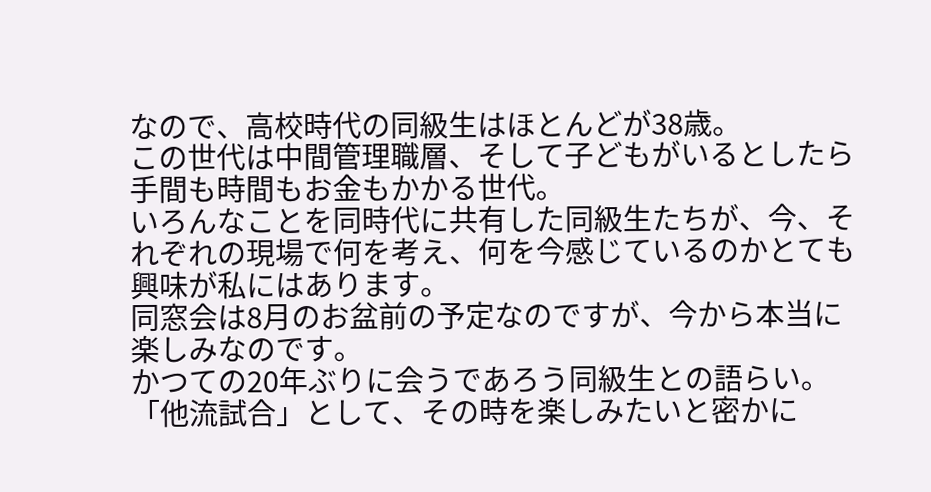なので、高校時代の同級生はほとんどが38歳。
この世代は中間管理職層、そして子どもがいるとしたら手間も時間もお金もかかる世代。
いろんなことを同時代に共有した同級生たちが、今、それぞれの現場で何を考え、何を今感じているのかとても興味が私にはあります。
同窓会は8月のお盆前の予定なのですが、今から本当に楽しみなのです。
かつての20年ぶりに会うであろう同級生との語らい。
「他流試合」として、その時を楽しみたいと密かに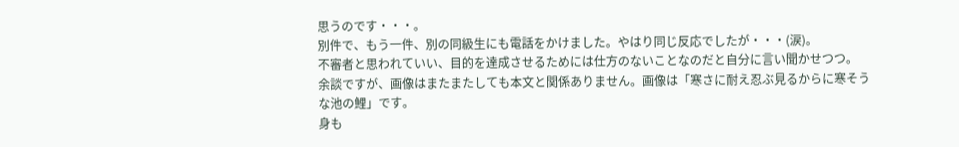思うのです・・・。
別件で、もう一件、別の同級生にも電話をかけました。やはり同じ反応でしたが・・・(涙)。
不審者と思われていい、目的を達成させるためには仕方のないことなのだと自分に言い聞かせつつ。
余談ですが、画像はまたまたしても本文と関係ありません。画像は「寒さに耐え忍ぶ見るからに寒そうな池の鯉」です。
身も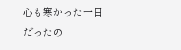心も寒かった一日だったの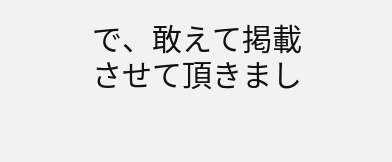で、敢えて掲載させて頂きまし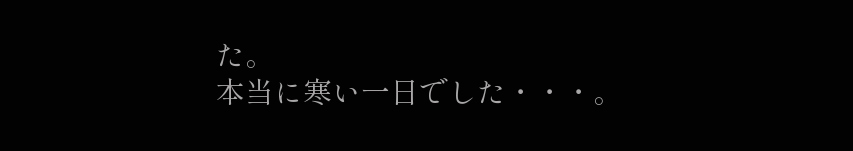た。
本当に寒い一日でした・・・。